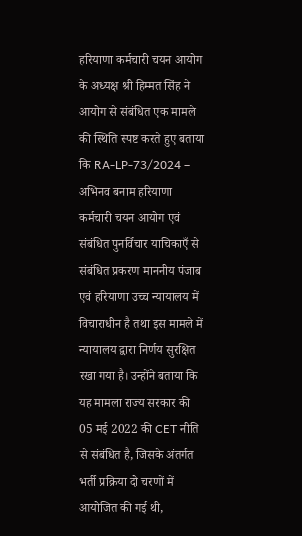हरियाणा कर्मचारी चयन आयोग के अध्यक्ष श्री हिम्मत सिंह ने आयोग से संबंधित एक मामले की स्थिति स्पष्ट करते हुए बताया कि RA-LP-73/2024 – अभिनव बनाम हरियाणा कर्मचारी चयन आयोग एवं संबंधित पुनर्विचार याचिकाएँ से संबंधित प्रकरण माननीय पंजाब एवं हरियाणा उच्च न्यायालय में विचाराधीन है तथा इस मामले में न्यायालय द्वारा निर्णय सुरक्षित रखा गया है। उन्होंने बताया कि यह मामला राज्य सरकार की 05 मई 2022 की CET नीति से संबंधित है, जिसके अंतर्गत भर्ती प्रक्रिया दो चरणों में आयोजित की गई थी,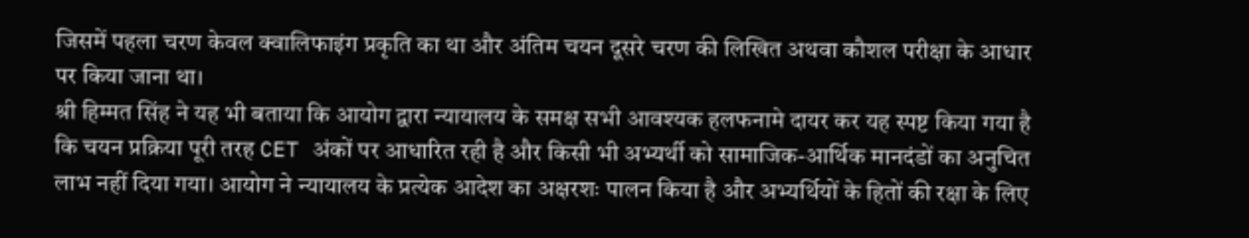जिसमें पहला चरण केवल क्वालिफाइंग प्रकृति का था और अंतिम चयन दूसरे चरण की लिखित अथवा कौशल परीक्षा के आधार पर किया जाना था।
श्री हिम्मत सिंह ने यह भी बताया कि आयोग द्वारा न्यायालय के समक्ष सभी आवश्यक हलफनामे दायर कर यह स्पष्ट किया गया है कि चयन प्रक्रिया पूरी तरह CET अंकों पर आधारित रही है और किसी भी अभ्यर्थी को सामाजिक-आर्थिक मानदंडों का अनुचित लाभ नहीं दिया गया। आयोग ने न्यायालय के प्रत्येक आदेश का अक्षरशः पालन किया है और अभ्यर्थियों के हितों की रक्षा के लिए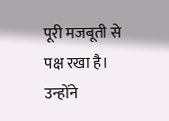पूरी मजबूती से पक्ष रखा है।
उन्होंने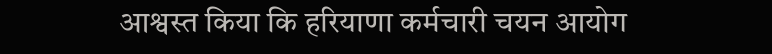आश्वस्त किया कि हरियाणा कर्मचारी चयन आयोग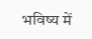भविष्य में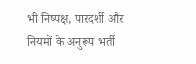भी निष्पक्ष, पारदर्शी और नियमों के अनुरूप भर्ती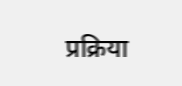प्रक्रिया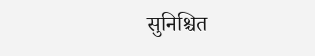सुनिश्चित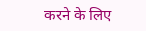करने के लिए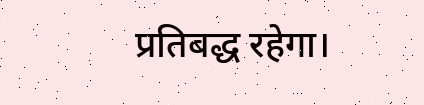प्रतिबद्ध रहेगा।